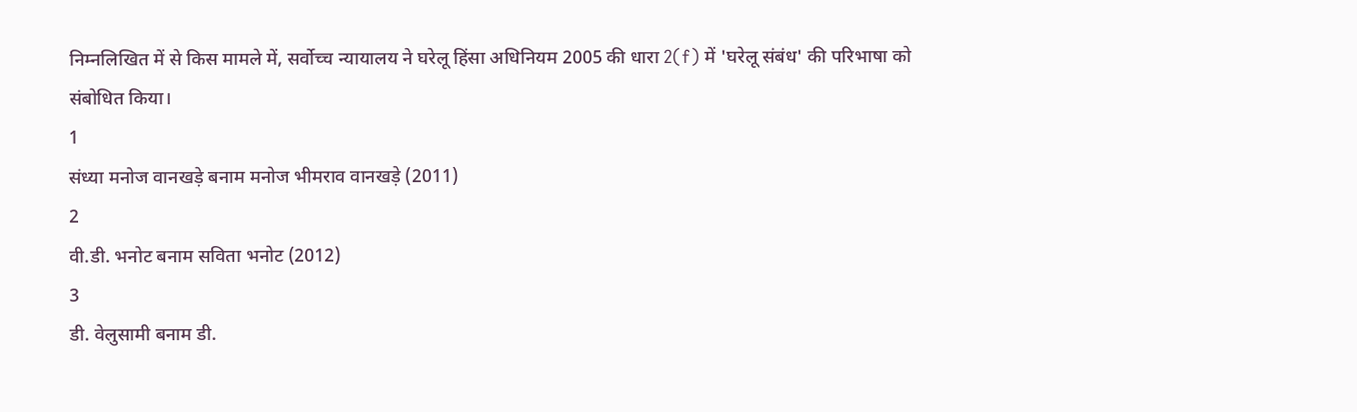निम्नलिखित में से किस मामले में, सर्वोच्च न्यायालय ने घरेलू हिंसा अधिनियम 2005 की धारा 2(f) में 'घरेलू संबंध' की परिभाषा को संबोधित किया।
1
संध्या मनोज वानखड़े बनाम मनोज भीमराव वानखड़े (2011)
2
वी.डी. भनोट बनाम सविता भनोट (2012)
3
डी. वेलुसामी बनाम डी.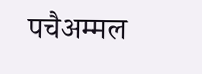पचैअम्मल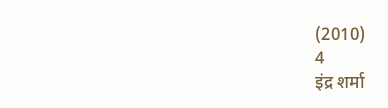(2010)
4
इंद्र शर्मा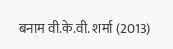बनाम वी.के.वी. शर्मा (2013)